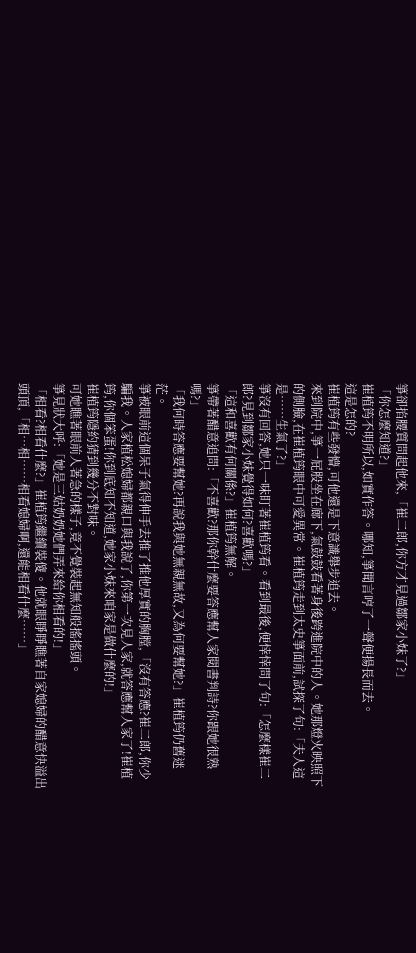箏卻掐腰質問起他來,「崔二郎,你方才見過鄒家小妹了?」
「你怎麼知道?」
崔植筠不明所以,如實作答。哪知,箏聞言哼了一聲便揚長而去。
這是怎的?
崔植筠有些發懵,可他還是下意識舉步追去。
來到院中,箏一屁股坐在廊下,氣鼓鼓看著身後跨進院中的人。她那燈火映照下的側臉,在崔植筠眼中可愛異常。崔植筠走到太史箏面前,試探了句:「夫人這是……生氣了?」
箏沒有回答,她只一味盯著崔植筠看。看到最後,便悻悻問了句:「怎麼樣崔二郎?見到鄒家小妹覺得如何?喜歡嗎?」
「這和喜歡有何關係?」崔植筠無解。
箏帶著醋意追問:「不喜歡?那你幹什麼要答應幫人家閱書判詩?你跟她很熟嗎?」
「我何時答應要幫她?再說我與她無親無故,又為何要幫她?」崔植筠仍舊迷茫。
箏被眼前這個呆子氣得伸手去推了推他厚實的胸膛,「沒有答應?崔二郎,你少騙我。人家植松媳婦都親口與我說了,你第一次見人家,就答應幫人家了!崔植筠,你個笨蛋!你到底知不知道,她家小妹來咱家是做什麼的!」
崔植筠隱約猜到幾分不對味。
可她瞧著眼前人著急的樣子,竟不覺裝起無知般搖搖頭。
箏見狀大呼:「她是三姑奶奶她們弄來給你相看的!」
「相看?相看什麼?」崔植筠繼續裝傻。他就眼睜睜瞧著自家媳婦的醋意快溢出頭頂,「相…相……相看媳婦啊,還能相看什麼……」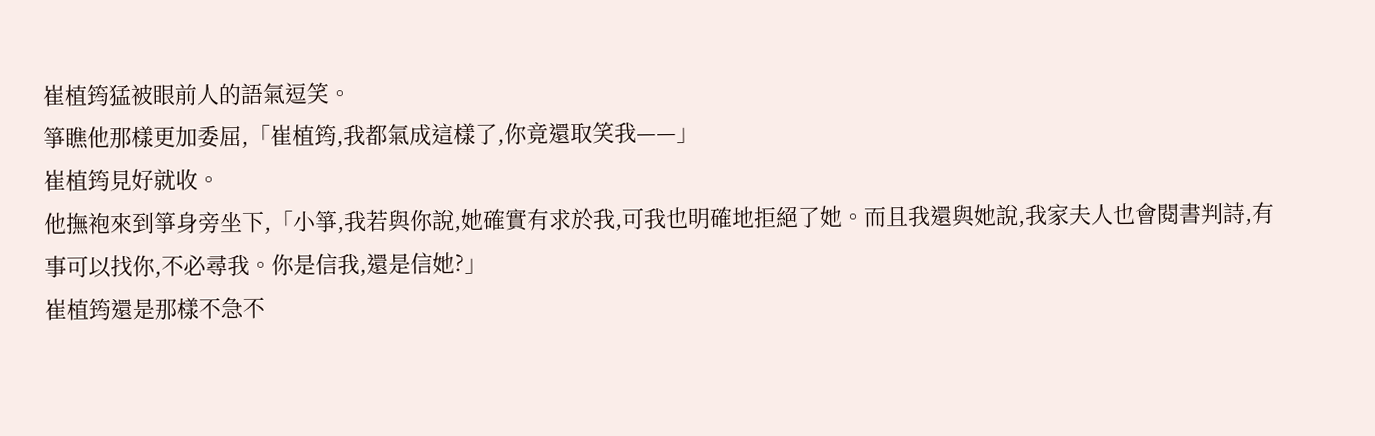崔植筠猛被眼前人的語氣逗笑。
箏瞧他那樣更加委屈,「崔植筠,我都氣成這樣了,你竟還取笑我——」
崔植筠見好就收。
他撫袍來到箏身旁坐下,「小箏,我若與你說,她確實有求於我,可我也明確地拒絕了她。而且我還與她說,我家夫人也會閱書判詩,有事可以找你,不必尋我。你是信我,還是信她?」
崔植筠還是那樣不急不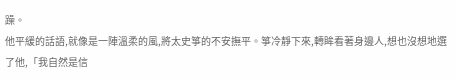躁。
他平緩的話語,就像是一陣溫柔的風,將太史箏的不安撫平。箏冷靜下來,轉眸看著身邊人,想也沒想地選了他,「我自然是信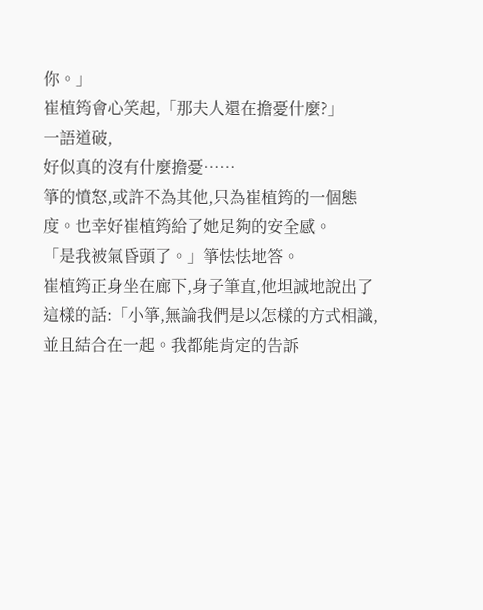你。」
崔植筠會心笑起,「那夫人還在擔憂什麼?」
一語道破,
好似真的沒有什麼擔憂……
箏的憤怒,或許不為其他,只為崔植筠的一個態度。也幸好崔植筠給了她足夠的安全感。
「是我被氣昏頭了。」箏怯怯地答。
崔植筠正身坐在廊下,身子筆直,他坦誠地說出了這樣的話:「小箏,無論我們是以怎樣的方式相識,並且結合在一起。我都能肯定的告訴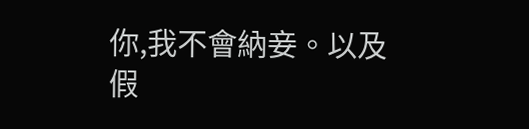你,我不會納妾。以及假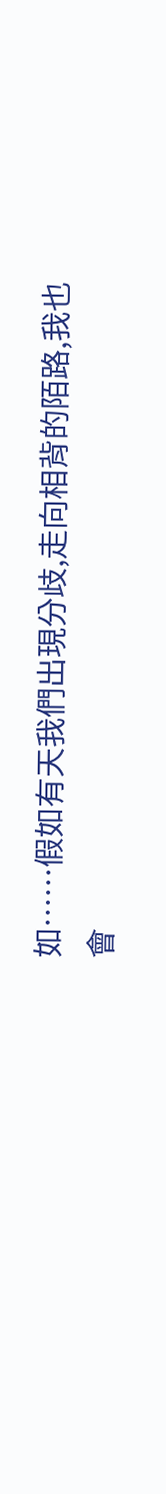如……假如有天我們出現分歧,走向相背的陌路,我也會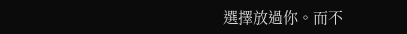選擇放過你。而不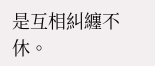是互相糾纏不休。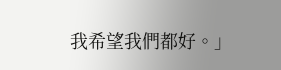我希望我們都好。」